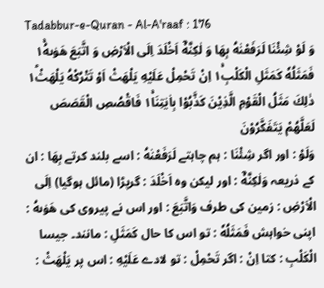Tadabbur-e-Quran - Al-A'raaf : 176
وَ لَوْ شِئْنَا لَرَفَعْنٰهُ بِهَا وَ لٰكِنَّهٗۤ اَخْلَدَ اِلَى الْاَرْضِ وَ اتَّبَعَ هَوٰىهُ١ۚ فَمَثَلُهٗ كَمَثَلِ الْكَلْبِ١ۚ اِنْ تَحْمِلْ عَلَیْهِ یَلْهَثْ اَوْ تَتْرُكْهُ یَلْهَثْ١ؕ ذٰلِكَ مَثَلُ الْقَوْمِ الَّذِیْنَ كَذَّبُوْا بِاٰیٰتِنَا١ۚ فَاقْصُصِ الْقَصَصَ لَعَلَّهُمْ یَتَفَكَّرُوْنَ
وَلَوْ : اور اگر شِئْنَا : ہم چاہتے لَرَفَعْنٰهُ : اسے بلند کرتے بِهَا : ان کے ذریعہ وَلٰكِنَّهٗٓ : اور لیکن وہ اَخْلَدَ : گرپڑا (مائل ہوگیا) اِلَى الْاَرْضِ : زمین کی طرف وَاتَّبَعَ : اور اس نے پیروی کی هَوٰىهُ : اپنی خواہش فَمَثَلُهٗ : تو اس کا حال كَمَثَلِ : مانند۔ جیسا الْكَلْبِ : کتا اِنْ : اگر تَحْمِلْ : تو لادے عَلَيْهِ : اس پر يَلْهَثْ :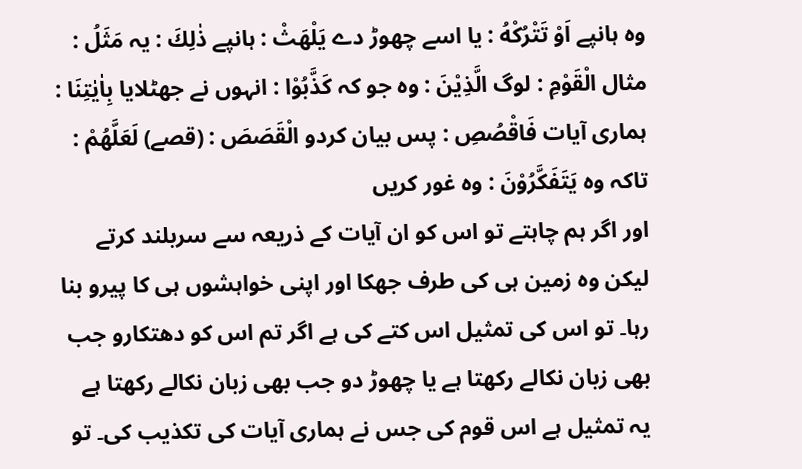وہ ہانپے اَوْ تَتْرُكْهُ : یا اسے چھوڑ دے يَلْهَثْ : ہانپے ذٰلِكَ : یہ مَثَلُ : مثال الْقَوْمِ : لوگ الَّذِيْنَ : وہ جو کہ كَذَّبُوْا : انہوں نے جھٹلایا بِاٰيٰتِنَا : ہماری آیات فَاقْصُصِ : پس بیان کردو الْقَصَصَ : (قصے) لَعَلَّهُمْ : تاکہ وہ يَتَفَكَّرُوْنَ : وہ غور کریں
اور اگر ہم چاہتے تو اس کو ان آیات کے ذریعہ سے سربلند کرتے لیکن وہ زمین ہی کی طرف جھکا اور اپنی خواہشوں ہی کا پیرو بنا رہا۔ تو اس کی تمثیل اس کتے کی ہے اگر تم اس کو دھتکارو جب بھی زبان نکالے رکھتا ہے یا چھوڑ دو جب بھی زبان نکالے رکھتا ہے یہ تمثیل ہے اس قوم کی جس نے ہماری آیات کی تکذیب کی۔ تو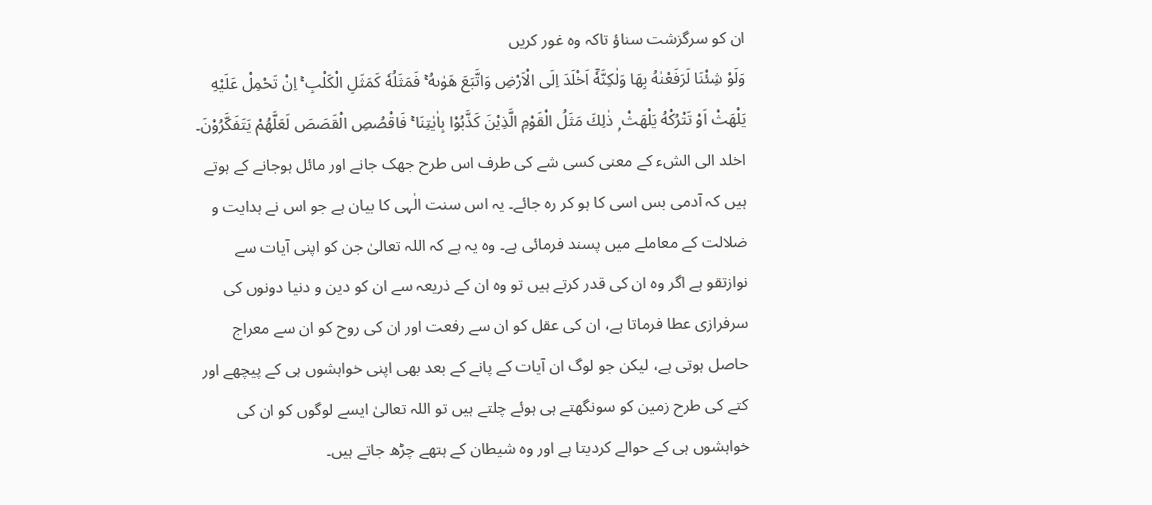ان کو سرگزشت سناؤ تاکہ وہ غور کریں
وَلَوْ شِئْنَا لَرَفَعْنٰهُ بِهَا وَلٰكِنَّهٗٓ اَخْلَدَ اِلَى الْاَرْضِ وَاتَّبَعَ هَوٰىهُ ۚ فَمَثَلُهٗ كَمَثَلِ الْكَلْبِ ۚ اِنْ تَحْمِلْ عَلَيْهِ يَلْهَثْ اَوْ تَتْرُكْهُ يَلْهَثْ ۭ ذٰلِكَ مَثَلُ الْقَوْمِ الَّذِيْنَ كَذَّبُوْا بِاٰيٰتِنَا ۚ فَاقْصُصِ الْقَصَصَ لَعَلَّهُمْ يَتَفَكَّرُوْنَ۔ اخلد الی الشء کے معنی کسی شے کی طرف اس طرح جھک جانے اور مائل ہوجانے کے ہوتے ہیں کہ آدمی بس اسی کا ہو کر رہ جائے۔ یہ اس سنت الٰہی کا بیان ہے جو اس نے ہدایت و ضلالت کے معاملے میں پسند فرمائی ہے۔ وہ یہ ہے کہ اللہ تعالیٰ جن کو اپنی آیات سے نوازتقو ہے اگر وہ ان کی قدر کرتے ہیں تو وہ ان کے ذریعہ سے ان کو دین و دنیا دونوں کی سرفرازی عطا فرماتا ہے، ان کی عقل کو ان سے رفعت اور ان کی روح کو ان سے معراج حاصل ہوتی ہے، لیکن جو لوگ ان آیات کے پانے کے بعد بھی اپنی خواہشوں ہی کے پیچھے اور کتے کی طرح زمین کو سونگھتے ہی ہوئے چلتے ہیں تو اللہ تعالیٰ ایسے لوگوں کو ان کی خواہشوں ہی کے حوالے کردیتا ہے اور وہ شیطان کے ہتھے چڑھ جاتے ہیں۔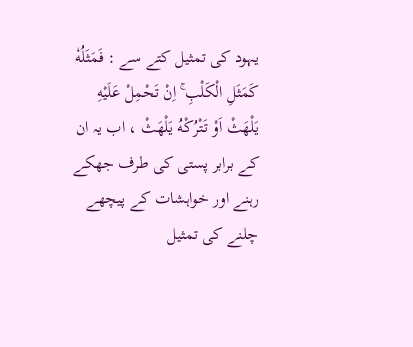یہود کی تمثیل کتے سے : فَمَثَلُهٗ كَمَثَلِ الْكَلْبِ ۚ اِنْ تَحْمِلْ عَلَيْهِ يَلْهَثْ اَوْ تَتْرُكْهُ يَلْهَثْ ، اب یہ ان کے برابر پستی کی طرف جھکے رہنے اور خواہشات کے پیچھے چلنے کی تمثیل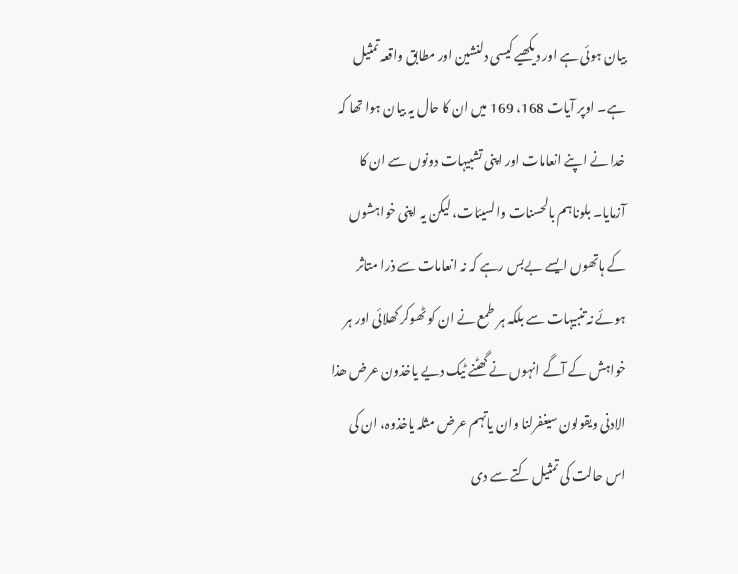بیان ہوئی ہے اور دیکھیے کیسی دلنشین اور مطابق واقعہ تمثیل ہے۔ اوپر آیات 168، 169 میں ان کا حال یہ بیان ہوا تھا کہ خدا نے اپنے انعامات اور اپنی تشبیہات دونوں سے ان کا آزمایا۔ بلوناہم بالحسنات والسیئات، لیکن یہ اپنی خواہشوں کے ہاتھوں ایسے بےبس رہے کہ نہ انعامات سے ذرا متاثر ہوئے نہ تنبیہات سے بلکہ ہر طمع نے ان کو ٹھوکر کھلائی اور ہر خواہش کے آگے انہوں نے گھٹنے ٹیک دیے یاخذون عرض ھذا الادنی ویقولون سیغفرلنا وان یاتہم عرض مثلہ یاخذوہ، ان کی اس حالت کی تمثیل کتے سے دی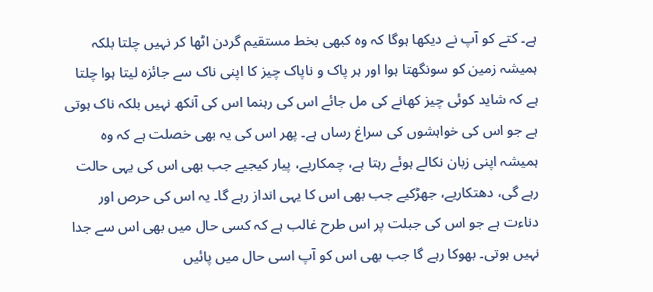ہے۔ کتے کو آپ نے دیکھا ہوگا کہ وہ کبھی بخط مستقیم گردن اٹھا کر نہیں چلتا بلکہ ہمیشہ زمین کو سونگھتا ہوا اور ہر پاک و ناپاک چیز کا اپنی ناک سے جائزہ لیتا ہوا چلتا ہے کہ شاید کوئی چیز کھانے کی مل جائے اس کی رہنما اس کی آنکھ نہیں بلکہ ناک ہوتی ہے جو اس کی خواہشوں کی سراغ رساں ہے۔ پھر اس کی یہ بھی خصلت ہے کہ وہ ہمیشہ اپنی زبان نکالے ہوئے رہتا ہے، چمکاریے، پیار کیجیے جب بھی اس کی یہی حالت رہے گی، دھتکاریے، جھڑکیے جب بھی اس کا یہی انداز رہے گا۔ یہ اس کی حرص اور دناءت ہے جو اس کی جبلت پر اس طرح غالب ہے کہ کسی حال میں بھی اس سے جدا نہیں ہوتی۔ بھوکا رہے گا جب بھی اس کو آپ اسی حال میں پائیں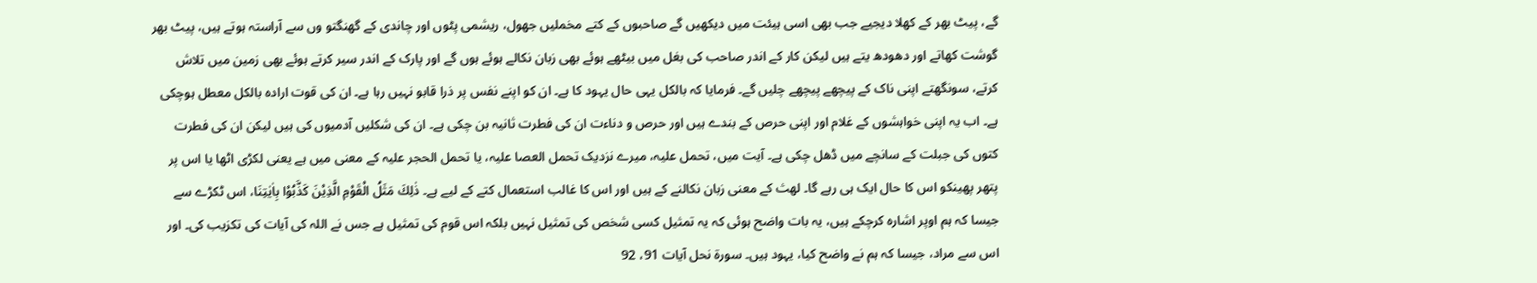گے، پیٹ بھر کے کھلا دیجیے جب بھی اسی ہیئت میں دیکھیں گے صاحبوں کے کتے مخملیں جھول، ریشمی پٹوں اور چاندی کے گھنگتو وں سے آراستہ ہوتے ہیں، پیٹ بھر گوشت کھاتے اور دھودھ یتے ہیں لیکن کار کے اندر صاحب کی بغل میں بیٹھے ہوئے بھی زبان نکالے ہوئے ہوں گے اور پارک کے اندر سیر کرتے ہوئے بھی زمین میں تلاش کرتے، سونگھتے اپنی ناک کے پیچھے پیچھے چلیں گے۔ فرمایا کہ بالکل یہی حال یہود کا ہے۔ ان کو اپنے نفس پر ذرا قابو نہیں رہا ہے۔ ان کی قوت ارادہ بالکل معطل ہوچکی ہے۔ اب یہ اپنی خواہشوں کے غلام اور اپنی حرص کے بندے ہیں اور حرص و دناءت ان کی فطرت ثانیہ بن چکی ہے۔ ان کی شکلیں آدمیوں کی ہیں لیکن ان کی فطرت کتوں کی جبلت کے سانچے میں ڈھل چکی ہے۔ آیت میں، تحمل علیہ، میرے نزدیک تحمل العصا علیہ، یا تحمل الحجر علیہ کے معنی میں ہے یعنی لکڑی اٹھا یا اس پر پتھر پھینکو اس کا حال ایک ہی رہے گا۔ لھث کے معنی زبان نکالنے کے ہیں اور اس کا غالب استعمال کتے کے لیے ہے۔ ذٰلِكَ مَثَلُ الْقَوْمِ الَّذِيْنَ كَذَّبُوْا بِاٰيٰتِنَا، اس ٹکڑے سے جیسا کہ ہم اوپر اشارہ کرچکے ہیں، یہ بات واضح ہوئی کہ یہ تمثیل کسی شخص کی تمثیل نہیں بلکہ اس قوم کی تمثیل ہے جس نے اللہ کی آیات کی تکزیب کی۔ اور اس سے مراد، جیسا کہ ہم نے واضح کیا، یہود ہیں۔ سورة نحل آیات 91، 92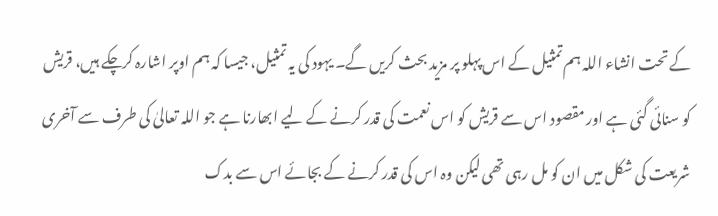کے تحت انشاء اللہ ہم تمثیل کے اس پہلو پر مزید بحث کریں گے۔ یہود کی یہ تمثیل، جیسا کہ ہم اوپر اشارہ کرچکے ہیں، قریش کو سنائی گئی ہے اور مقصود اس سے قریش کو اس نعمت کی قدر کرنے کے لیے ابھارنا ہے جو اللہ تعالیٰ کی طرف سے آخری شریعت کی شکل میں ان کو مل رہی تھی لیکن وہ اس کی قدر کرنے کے بجائے اس سے بدک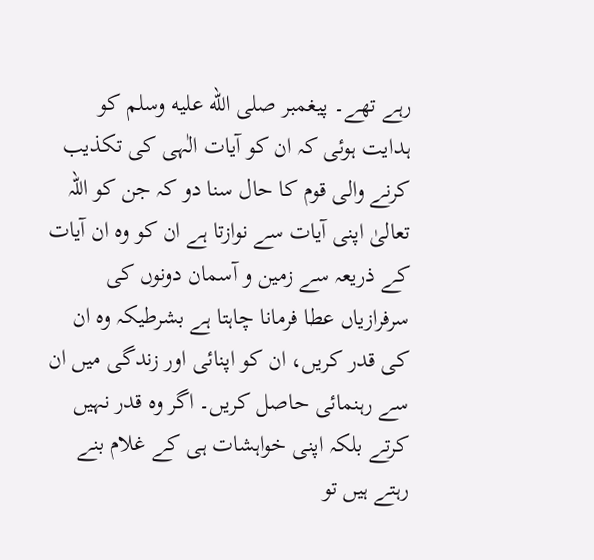رہے تھے۔ پیغمبر صلى الله عليه وسلم کو ہدایت ہوئی کہ ان کو آیات الٰہی کی تکذیب کرنے والی قوم کا حال سنا دو کہ جن کو اللہ تعالیٰ اپنی آیات سے نوازتا ہے ان کو وہ ان آیات کے ذریعہ سے زمین و آسمان دونوں کی سرفرازیاں عطا فرمانا چاہتا ہے بشرطیکہ وہ ان کی قدر کریں، ان کو اپنائی اور زندگی میں ان سے رہنمائی حاصل کریں۔ اگر وہ قدر نہیں کرتے بلکہ اپنی خواہشات ہی کے غلام بنے رہتے ہیں تو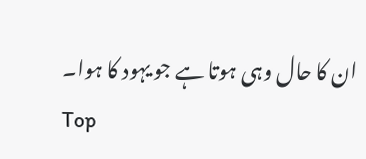ان کا حال وہی ہوتا ہے جو یہود کا ہوا۔
Top